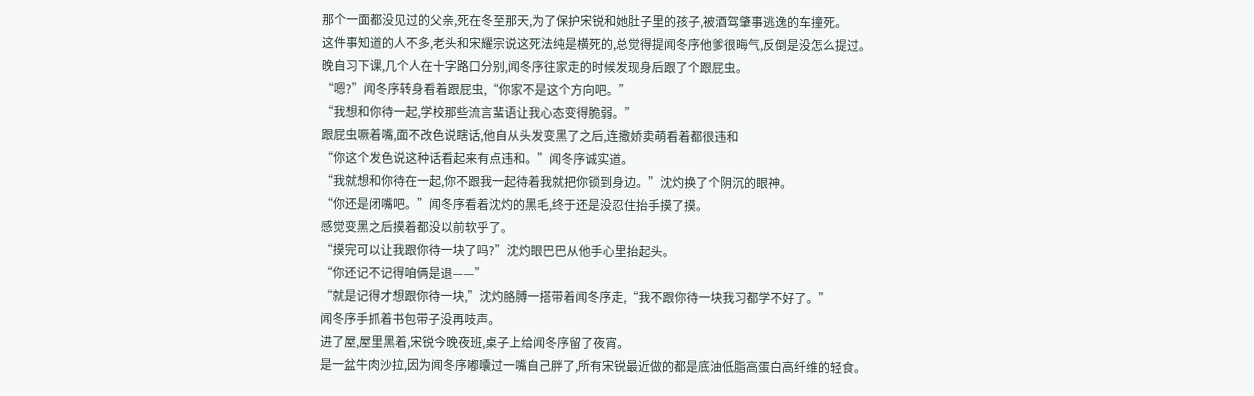那个一面都没见过的父亲,死在冬至那天,为了保护宋锐和她肚子里的孩子,被酒驾肇事逃逸的车撞死。
这件事知道的人不多,老头和宋耀宗说这死法纯是横死的,总觉得提闻冬序他爹很晦气,反倒是没怎么提过。
晚自习下课,几个人在十字路口分别,闻冬序往家走的时候发现身后跟了个跟屁虫。
“嗯?”闻冬序转身看着跟屁虫,“你家不是这个方向吧。”
“我想和你待一起,学校那些流言蜚语让我心态变得脆弱。”
跟屁虫噘着嘴,面不改色说瞎话,他自从头发变黑了之后,连撒娇卖萌看着都很违和
“你这个发色说这种话看起来有点违和。”闻冬序诚实道。
“我就想和你待在一起,你不跟我一起待着我就把你锁到身边。”沈灼换了个阴沉的眼神。
“你还是闭嘴吧。”闻冬序看着沈灼的黑毛,终于还是没忍住抬手摸了摸。
感觉变黑之后摸着都没以前软乎了。
“摸完可以让我跟你待一块了吗?”沈灼眼巴巴从他手心里抬起头。
“你还记不记得咱俩是退——”
“就是记得才想跟你待一块,”沈灼胳膊一搭带着闻冬序走,“我不跟你待一块我习都学不好了。”
闻冬序手抓着书包带子没再吱声。
进了屋,屋里黑着,宋锐今晚夜班,桌子上给闻冬序留了夜宵。
是一盆牛肉沙拉,因为闻冬序嘟囔过一嘴自己胖了,所有宋锐最近做的都是底油低脂高蛋白高纤维的轻食。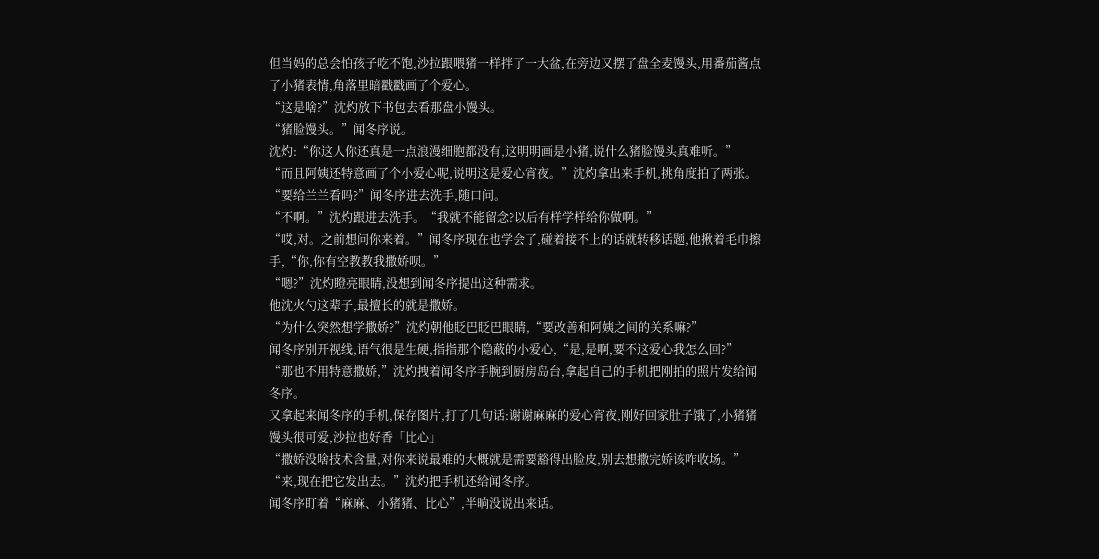但当妈的总会怕孩子吃不饱,沙拉跟喂猪一样拌了一大盆,在旁边又摆了盘全麦馒头,用番茄酱点了小猪表情,角落里暗戳戳画了个爱心。
“这是啥?”沈灼放下书包去看那盘小馒头。
“猪脸馒头。”闻冬序说。
沈灼:“你这人你还真是一点浪漫细胞都没有,这明明画是小猪,说什么猪脸馒头真难听。”
“而且阿姨还特意画了个小爱心呢,说明这是爱心宵夜。”沈灼拿出来手机,挑角度拍了两张。
“要给兰兰看吗?”闻冬序进去洗手,随口问。
“不啊。”沈灼跟进去洗手。“我就不能留念?以后有样学样给你做啊。”
“哎,对。之前想问你来着。”闻冬序现在也学会了,碰着接不上的话就转移话题,他揪着毛巾擦手,“你,你有空教教我撒娇呗。”
“嗯?”沈灼瞪亮眼睛,没想到闻冬序提出这种需求。
他沈火勺这辈子,最擅长的就是撒娇。
“为什么突然想学撒娇?”沈灼朝他眨巴眨巴眼睛,“要改善和阿姨之间的关系嘛?”
闻冬序别开视线,语气很是生硬,指指那个隐蔽的小爱心,“是,是啊,要不这爱心我怎么回?”
“那也不用特意撒娇,”沈灼拽着闻冬序手腕到厨房岛台,拿起自己的手机把刚拍的照片发给闻冬序。
又拿起来闻冬序的手机,保存图片,打了几句话:谢谢麻麻的爱心宵夜,刚好回家肚子饿了,小猪猪馒头很可爱,沙拉也好香「比心」
“撒娇没啥技术含量,对你来说最难的大概就是需要豁得出脸皮,别去想撒完娇该咋收场。”
“来,现在把它发出去。”沈灼把手机还给闻冬序。
闻冬序盯着“麻麻、小猪猪、比心”,半晌没说出来话。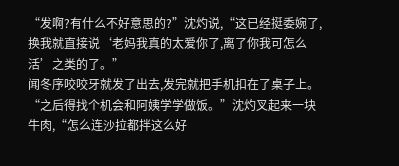“发啊?有什么不好意思的?”沈灼说,“这已经挺委婉了,换我就直接说‘老妈我真的太爱你了,离了你我可怎么活’之类的了。”
闻冬序咬咬牙就发了出去,发完就把手机扣在了桌子上。
“之后得找个机会和阿姨学学做饭。”沈灼叉起来一块牛肉,“怎么连沙拉都拌这么好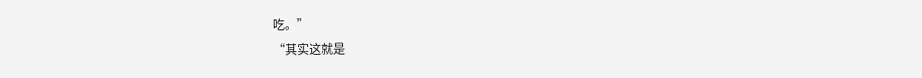吃。”
“其实这就是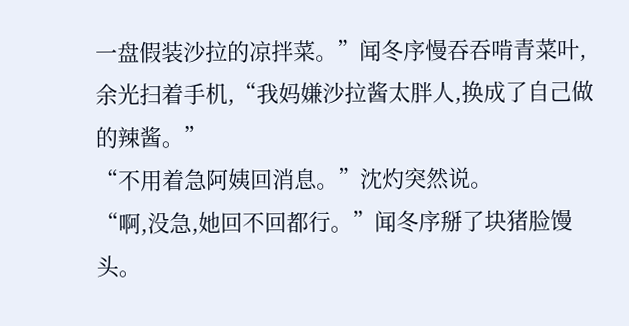一盘假装沙拉的凉拌菜。”闻冬序慢吞吞啃青菜叶,余光扫着手机,“我妈嫌沙拉酱太胖人,换成了自己做的辣酱。”
“不用着急阿姨回消息。”沈灼突然说。
“啊,没急,她回不回都行。”闻冬序掰了块猪脸馒头。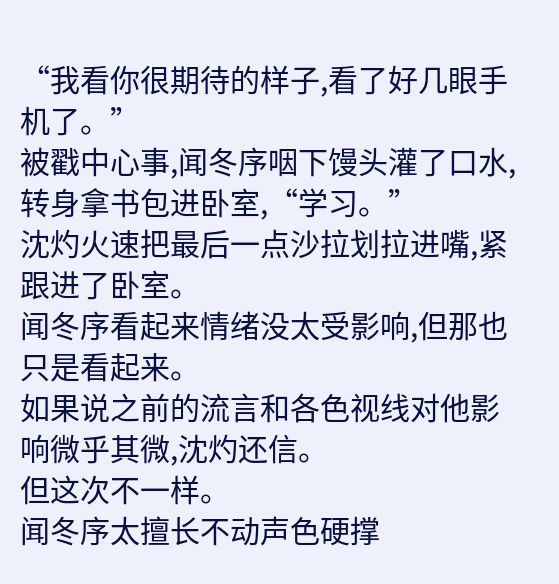“我看你很期待的样子,看了好几眼手机了。”
被戳中心事,闻冬序咽下馒头灌了口水,转身拿书包进卧室,“学习。”
沈灼火速把最后一点沙拉划拉进嘴,紧跟进了卧室。
闻冬序看起来情绪没太受影响,但那也只是看起来。
如果说之前的流言和各色视线对他影响微乎其微,沈灼还信。
但这次不一样。
闻冬序太擅长不动声色硬撑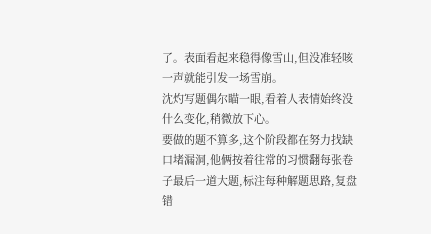了。表面看起来稳得像雪山,但没准轻咳一声就能引发一场雪崩。
沈灼写题偶尔瞄一眼,看着人表情始终没什么变化,稍微放下心。
要做的题不算多,这个阶段都在努力找缺口堵漏洞,他俩按着往常的习惯翻每张卷子最后一道大题,标注每种解题思路,复盘错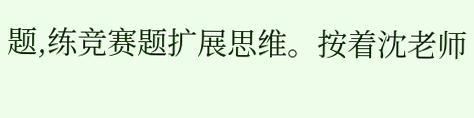题,练竞赛题扩展思维。按着沈老师